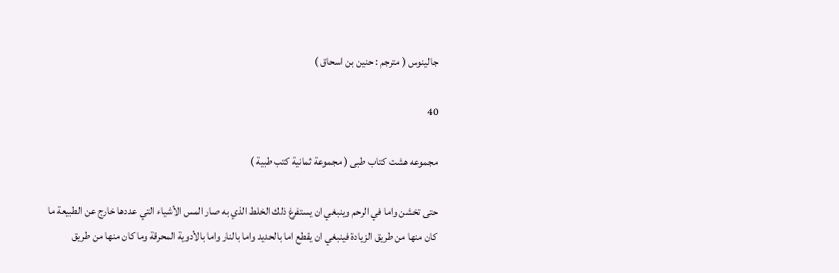جالينوس ( مترجم : حنين بن اسحاق )

40

مجموعه هشت كتاب طبى ( مجموعة ثمانية كتب طبية )

حتى تخشن واما في الرحم وينبغي ان يستفرغ ذلك الخلط الذي به صار المس الأشياء التي عددها خارج عن الطبيعة ما كان منها من طريق الزيادة فينبغي ان يقطع اما بالحديد واما بالنار واما بالأدوية المحرقة وما كان منها من طريق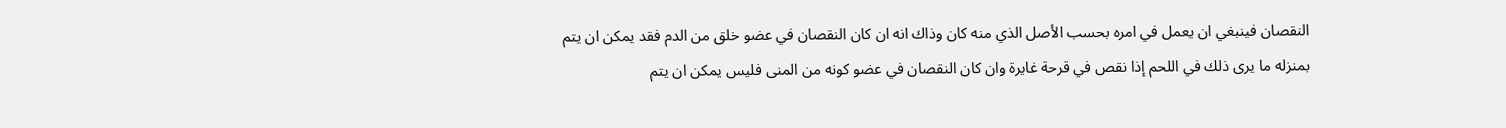النقصان فينبغي ان يعمل في امره بحسب الأصل الذي منه كان وذاك انه ان كان النقصان في عضو خلق من الدم فقد يمكن ان يتم بمنزله ما يرى ذلك في اللحم إذا نقص في قرحة غايرة وان كان النقصان في عضو كونه من المنى فليس يمكن ان يتم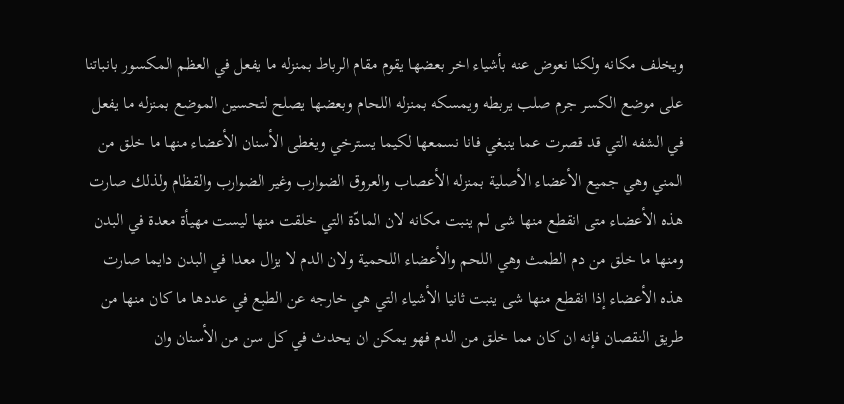ويخلف مكانه ولكنا نعوض عنه بأشياء اخر بعضها يقوم مقام الرباط بمنزله ما يفعل في العظم المكسور بانباتنا على موضع الكسر جرم صلب يربطه ويمسكه بمنزله اللحام وبعضها يصلح لتحسين الموضع بمنزله ما يفعل في الشفه التي قد قصرت عما ينبغي فانا نسمعها لكيما يسترخي ويغطى الأسنان الأعضاء منها ما خلق من المني وهي جميع الأعضاء الأصلية بمنزله الأعصاب والعروق الضوارب وغير الضوارب والقظام ولذلك صارت هذه الأعضاء متى انقطع منها شى لم ينبت مكانه لان المادّة التي خلقت منها ليست مهيأة معدة في البدن ومنها ما خلق من دم الطمث وهي اللحم والأعضاء اللحمية ولان الدم لا يزال معدا في البدن دايما صارت هذه الأعضاء إذا انقطع منها شى ينبت ثانيا الأشياء التي هي خارجه عن الطبع في عددها ما كان منها من طريق النقصان فإنه ان كان مما خلق من الدم فهو يمكن ان يحدث في كل سن من الأسنان وان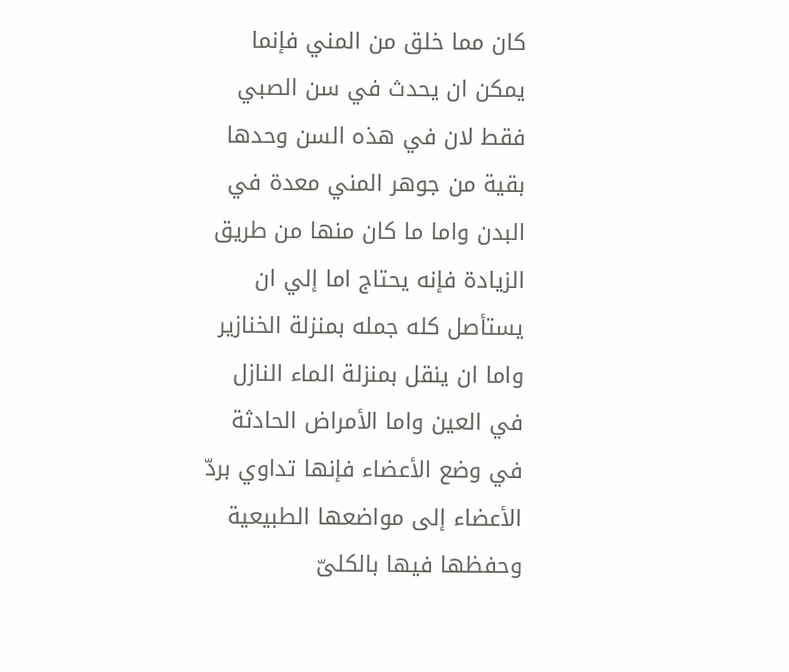كان مما خلق من المني فإنما يمكن ان يحدث في سن الصبي فقط لان في هذه السن وحدها بقية من جوهر المني معدة في البدن واما ما كان منها من طريق الزيادة فإنه يحتاج اما إلي ان يستأصل كله جمله بمنزلة الخنازير واما ان ينقل بمنزلة الماء النازل في العين واما الأمراض الحادثة في وضع الأعضاء فإنها تداوي بردّ الأعضاء إلى مواضعها الطبيعية وحفظها فيها بالكلىّ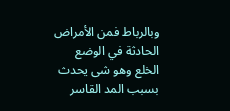وبالرباط فمن الأمراض الحادثة في الوضع الخلع وهو شى يحدث بسبب المد القاسر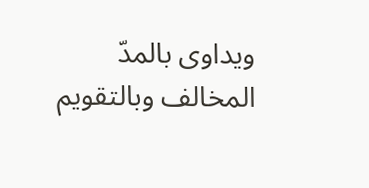ويداوى بالمدّ المخالف وبالتقويم